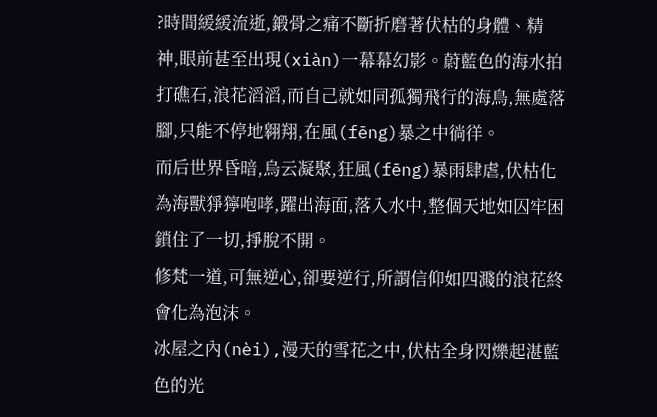?時間緩緩流逝,鍛骨之痛不斷折磨著伏枯的身體、精神,眼前甚至出現(xiàn)一幕幕幻影。蔚藍色的海水拍打礁石,浪花滔滔,而自己就如同孤獨飛行的海鳥,無處落腳,只能不停地翱翔,在風(fēng)暴之中徜徉。
而后世界昏暗,烏云凝聚,狂風(fēng)暴雨肆虐,伏枯化為海獸猙獰咆哮,躍出海面,落入水中,整個天地如囚牢困鎖住了一切,掙脫不開。
修梵一道,可無逆心,卻要逆行,所謂信仰如四濺的浪花終會化為泡沫。
冰屋之內(nèi),漫天的雪花之中,伏枯全身閃爍起湛藍色的光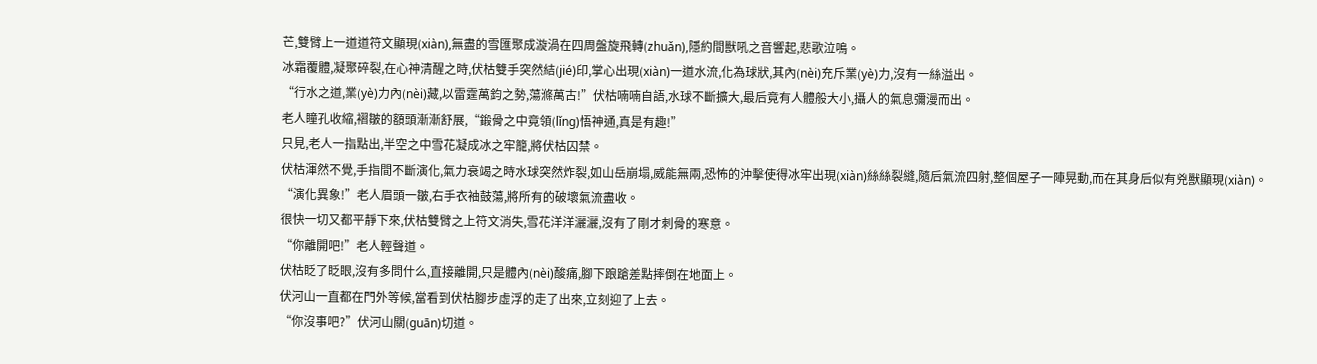芒,雙臂上一道道符文顯現(xiàn),無盡的雪匯聚成漩渦在四周盤旋飛轉(zhuǎn),隱約間獸吼之音響起,悲歌泣鳴。
冰霜覆體,凝聚碎裂,在心神清醒之時,伏枯雙手突然結(jié)印,掌心出現(xiàn)一道水流,化為球狀,其內(nèi)充斥業(yè)力,沒有一絲溢出。
“行水之道,業(yè)力內(nèi)藏,以雷霆萬鈞之勢,蕩滌萬古!”伏枯喃喃自語,水球不斷擴大,最后竟有人體般大小,攝人的氣息彌漫而出。
老人瞳孔收縮,褶皺的額頭漸漸舒展,“鍛骨之中竟領(lǐng)悟神通,真是有趣!”
只見,老人一指點出,半空之中雪花凝成冰之牢籠,將伏枯囚禁。
伏枯渾然不覺,手指間不斷演化,氣力衰竭之時水球突然炸裂,如山岳崩塌,威能無兩,恐怖的沖擊使得冰牢出現(xiàn)絲絲裂縫,隨后氣流四射,整個屋子一陣晃動,而在其身后似有兇獸顯現(xiàn)。
“演化異象!”老人眉頭一皺,右手衣袖鼓蕩,將所有的破壞氣流盡收。
很快一切又都平靜下來,伏枯雙臂之上符文消失,雪花洋洋灑灑,沒有了剛才刺骨的寒意。
“你離開吧!”老人輕聲道。
伏枯眨了眨眼,沒有多問什么,直接離開,只是體內(nèi)酸痛,腳下踉蹌差點摔倒在地面上。
伏河山一直都在門外等候,當看到伏枯腳步虛浮的走了出來,立刻迎了上去。
“你沒事吧?”伏河山關(guān)切道。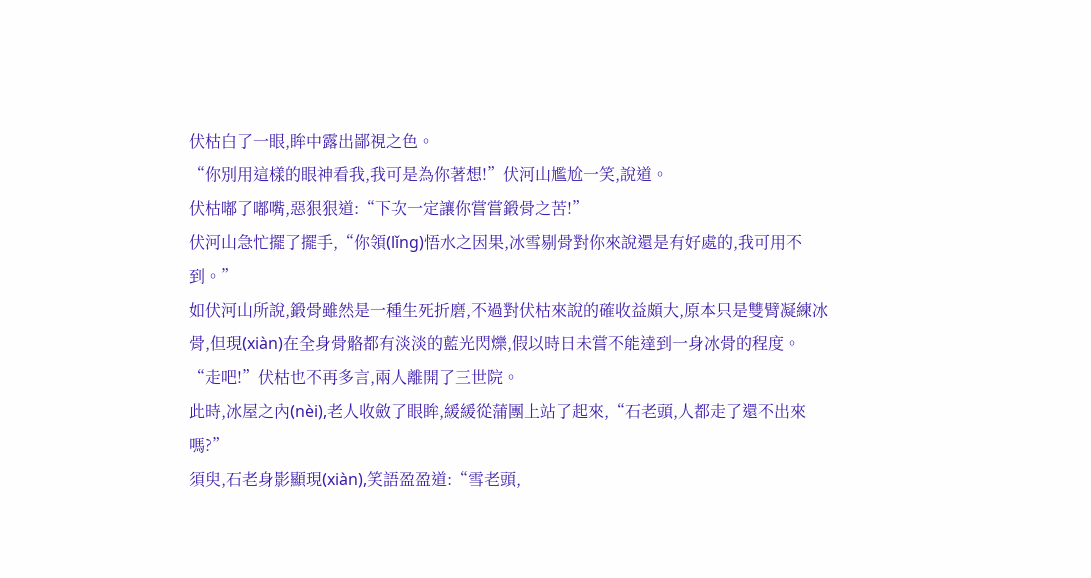伏枯白了一眼,眸中露出鄙視之色。
“你別用這樣的眼神看我,我可是為你著想!”伏河山尷尬一笑,說道。
伏枯嘟了嘟嘴,惡狠狠道:“下次一定讓你嘗嘗鍛骨之苦!”
伏河山急忙擺了擺手,“你領(lǐng)悟水之因果,冰雪剔骨對你來說還是有好處的,我可用不到。”
如伏河山所說,鍛骨雖然是一種生死折磨,不過對伏枯來說的確收益頗大,原本只是雙臂凝練冰骨,但現(xiàn)在全身骨骼都有淡淡的藍光閃爍,假以時日未嘗不能達到一身冰骨的程度。
“走吧!”伏枯也不再多言,兩人離開了三世院。
此時,冰屋之內(nèi),老人收斂了眼眸,緩緩從蒲團上站了起來,“石老頭,人都走了還不出來嗎?”
須臾,石老身影顯現(xiàn),笑語盈盈道:“雪老頭,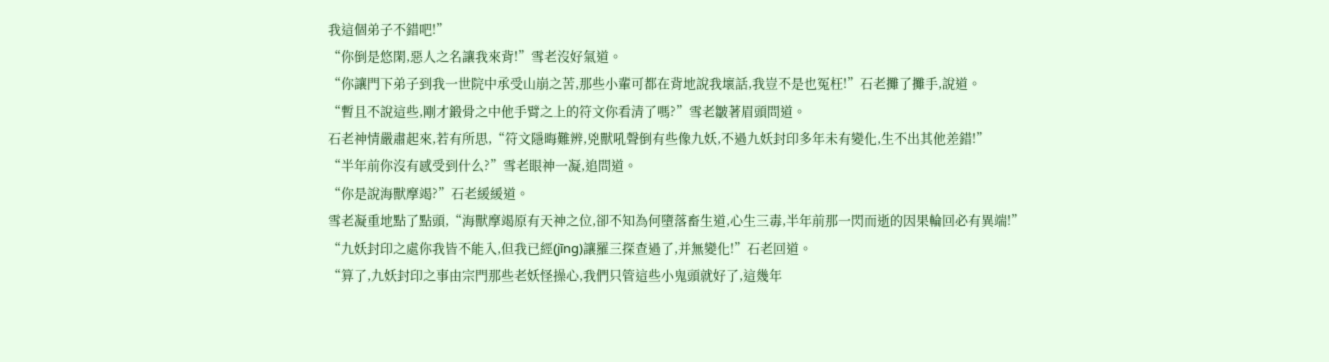我這個弟子不錯吧!”
“你倒是悠閑,惡人之名讓我來背!”雪老沒好氣道。
“你讓門下弟子到我一世院中承受山崩之苦,那些小輩可都在背地說我壞話,我豈不是也冤枉!”石老攤了攤手,說道。
“暫且不說這些,剛才鍛骨之中他手臂之上的符文你看清了嗎?”雪老皺著眉頭問道。
石老神情嚴肅起來,若有所思,“符文隱晦難辨,兇獸吼聲倒有些像九妖,不過九妖封印多年未有變化,生不出其他差錯!”
“半年前你沒有感受到什么?”雪老眼神一凝,追問道。
“你是說海獸摩竭?”石老緩緩道。
雪老凝重地點了點頭,“海獸摩竭原有天神之位,卻不知為何墮落畜生道,心生三毒,半年前那一閃而逝的因果輪回必有異端!”
“九妖封印之處你我皆不能入,但我已經(jīng)讓羅三探查過了,并無變化!”石老回道。
“算了,九妖封印之事由宗門那些老妖怪操心,我們只管這些小鬼頭就好了,這幾年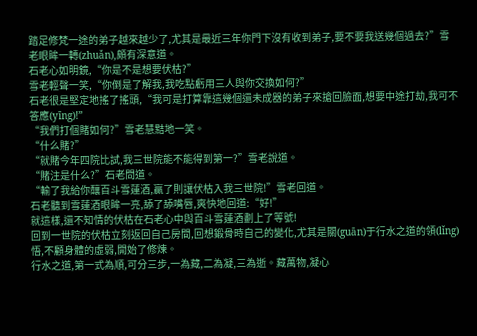踏足修梵一途的弟子越來越少了,尤其是最近三年你門下沒有收到弟子,要不要我送幾個過去?”雪老眼眸一轉(zhuǎn),頗有深意道。
石老心如明鏡,“你是不是想要伏枯?”
雪老輕聲一笑,“你倒是了解我,我吃點虧用三人與你交換如何?”
石老很是堅定地搖了搖頭,“我可是打算靠這幾個還未成器的弟子來搶回臉面,想要中途打劫,我可不答應(yīng)!”
“我們打個賭如何?”雪老慧黠地一笑。
“什么賭?”
“就賭今年四院比試,我三世院能不能得到第一?”雪老說道。
“賭注是什么?”石老問道。
“輸了我給你釀百斗雪蓮酒,贏了則讓伏枯入我三世院!”雪老回道。
石老聽到雪蓮酒眼眸一亮,舔了舔嘴唇,爽快地回道:“好!”
就這樣,還不知情的伏枯在石老心中與百斗雪蓮酒劃上了等號!
回到一世院的伏枯立刻返回自己房間,回想鍛骨時自己的變化,尤其是關(guān)于行水之道的領(lǐng)悟,不顧身體的虛弱,開始了修煉。
行水之道,第一式為順,可分三步,一為藏,二為凝,三為逝。藏萬物,凝心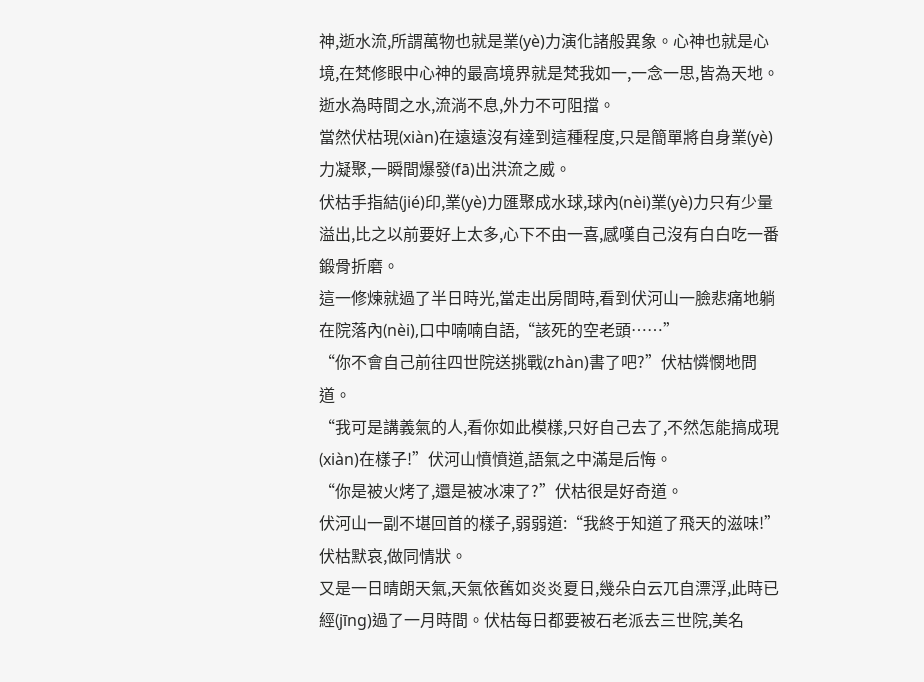神,逝水流,所謂萬物也就是業(yè)力演化諸般異象。心神也就是心境,在梵修眼中心神的最高境界就是梵我如一,一念一思,皆為天地。逝水為時間之水,流淌不息,外力不可阻擋。
當然伏枯現(xiàn)在遠遠沒有達到這種程度,只是簡單將自身業(yè)力凝聚,一瞬間爆發(fā)出洪流之威。
伏枯手指結(jié)印,業(yè)力匯聚成水球,球內(nèi)業(yè)力只有少量溢出,比之以前要好上太多,心下不由一喜,感嘆自己沒有白白吃一番鍛骨折磨。
這一修煉就過了半日時光,當走出房間時,看到伏河山一臉悲痛地躺在院落內(nèi),口中喃喃自語,“該死的空老頭……”
“你不會自己前往四世院送挑戰(zhàn)書了吧?”伏枯憐憫地問道。
“我可是講義氣的人,看你如此模樣,只好自己去了,不然怎能搞成現(xiàn)在樣子!”伏河山憤憤道,語氣之中滿是后悔。
“你是被火烤了,還是被冰凍了?”伏枯很是好奇道。
伏河山一副不堪回首的樣子,弱弱道:“我終于知道了飛天的滋味!”
伏枯默哀,做同情狀。
又是一日晴朗天氣,天氣依舊如炎炎夏日,幾朵白云兀自漂浮,此時已經(jīng)過了一月時間。伏枯每日都要被石老派去三世院,美名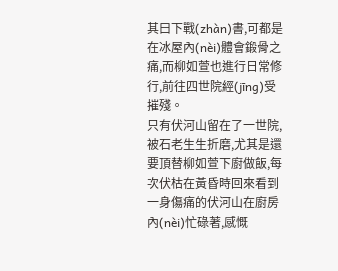其曰下戰(zhàn)書,可都是在冰屋內(nèi)體會鍛骨之痛,而柳如萱也進行日常修行,前往四世院經(jīng)受摧殘。
只有伏河山留在了一世院,被石老生生折磨,尤其是還要頂替柳如萱下廚做飯,每次伏枯在黃昏時回來看到一身傷痛的伏河山在廚房內(nèi)忙碌著,感慨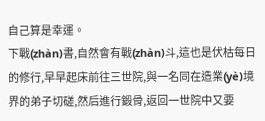自己算是幸運。
下戰(zhàn)書,自然會有戰(zhàn)斗,這也是伏枯每日的修行,早早起床前往三世院,與一名同在造業(yè)境界的弟子切磋,然后進行鍛骨,返回一世院中又要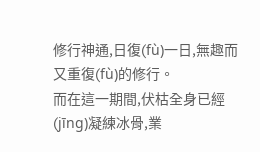修行神通,日復(fù)一日,無趣而又重復(fù)的修行。
而在這一期間,伏枯全身已經(jīng)凝練冰骨,業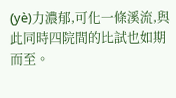(yè)力濃郁,可化一條溪流,與此同時四院間的比試也如期而至。